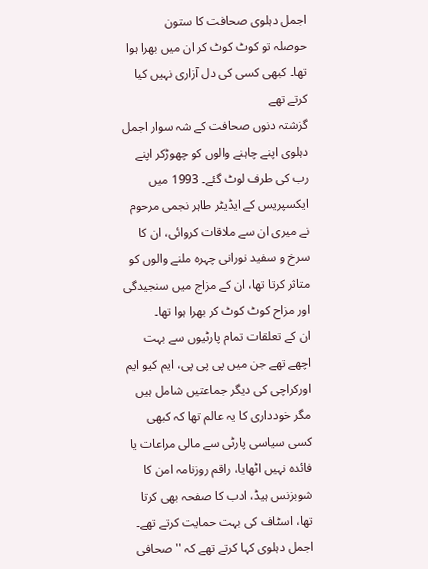اجمل دہلوی صحافت کا ستون
حوصلہ تو کوٹ کوٹ کر ان میں بھرا ہوا تھا۔ کبھی کسی کی دل آزاری نہیں کیا کرتے تھے
گزشتہ دنوں صحافت کے شہ سوار اجمل دہلوی اپنے چاہنے والوں کو چھوڑکر اپنے رب کی طرف لوٹ گئے۔ 1993 میں ایکسپریس کے ایڈیٹر طاہر نجمی مرحوم نے میری ان سے ملاقات کروائی، ان کا سرخ و سفید نورانی چہرہ ملنے والوں کو متاثر کرتا تھا، ان کے مزاج میں سنجیدگی اور مزاح کوٹ کوٹ کر بھرا ہوا تھا۔
ان کے تعلقات تمام پارٹیوں سے بہت اچھے تھے جن میں پی پی پی، ایم کیو ایم اورکراچی کی دیگر جماعتیں شامل ہیں مگر خودداری کا یہ عالم تھا کہ کبھی کسی سیاسی پارٹی سے مالی مراعات یا فائدہ نہیں اٹھایا، راقم روزنامہ امن کا شوبزنس ہیڈ، ادب کا صفحہ بھی کرتا تھا، اسٹاف کی بہت حمایت کرتے تھے۔
اجمل دہلوی کہا کرتے تھے کہ '' صحافی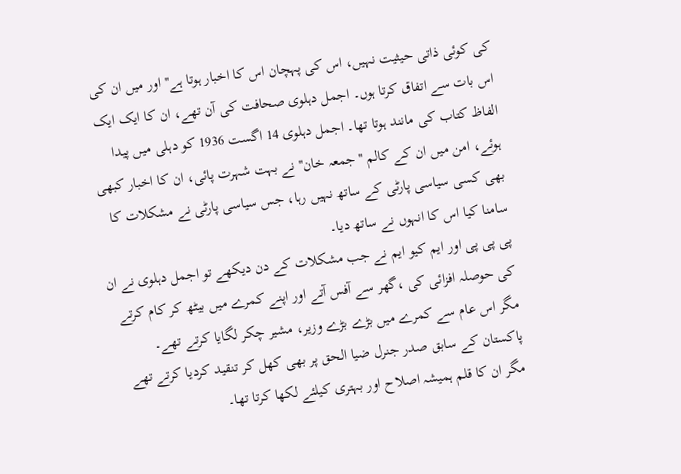کی کوئی ذاتی حیثیت نہیں، اس کی پہچان اس کا اخبار ہوتا ہے'' اور میں ان کی اس بات سے اتفاق کرتا ہوں۔ اجمل دہلوی صحافت کی آن تھے، ان کا ایک ایک الفاظ کتاب کی مانند ہوتا تھا۔ اجمل دہلوی 14 اگست 1936 کو دہلی میں پیدا ہوئے، امن میں ان کے کالم ''جمعہ خان'' نے بہت شہرت پائی، ان کا اخبار کبھی بھی کسی سیاسی پارٹی کے ساتھ نہیں رہا، جس سیاسی پارٹی نے مشکلات کا سامنا کیا اس کا انہوں نے ساتھ دیا۔
پی پی پی اور ایم کیو ایم نے جب مشکلات کے دن دیکھے تو اجمل دہلوی نے ان کی حوصلہ افزائی کی ،گھر سے آفس آتے اور اپنے کمرے میں بیٹھ کر کام کرتے مگر اس عام سے کمرے میں بڑے بڑے وزیر، مشیر چکر لگایا کرتے تھے۔ پاکستان کے سابق صدر جنرل ضیا الحق پر بھی کھل کر تنقید کردیا کرتے تھے مگر ان کا قلم ہمیشہ اصلاح اور بہتری کیلئے لکھا کرتا تھا۔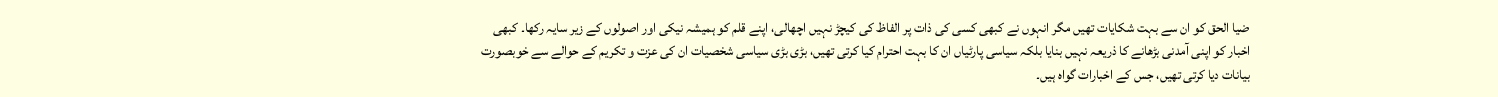ضیا الحق کو ان سے بہت شکایات تھیں مگر انہوں نے کبھی کسی کی ذات پر الفاظ کی کیچڑ نہیں اچھالی، اپنے قلم کو ہمیشہ نیکی اور اصولوں کے زیر سایہ رکھا۔ کبھی اخبار کو اپنی آمدنی بڑھانے کا ذریعہ نہیں بنایا بلکہ سیاسی پارٹیاں ان کا بہت احترام کیا کرتی تھیں، بڑی بڑی سیاسی شخصیات ان کی عزت و تکریم کے حوالے سے خوبصورت بیانات دیا کرتی تھیں، جس کے اخبارات گواہ ہیں۔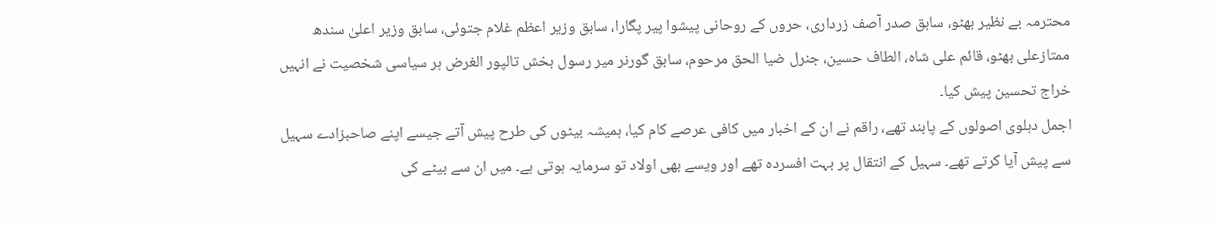محترمہ بے نظیر بھٹو، سابق صدر آصف زرداری، حروں کے روحانی پیشوا پیر پگارا، سابق وزیر اعظم غلام جتوئی، سابق وزیر اعلیٰ سندھ ممتازعلی بھٹو، قائم علی شاہ، الطاف حسین، جنرل ضیا الحق مرحوم، سابق گورنر میر رسول بخش تالپور الغرض ہر سیاسی شخصیت نے انہیں خراج تحسین پیش کیا۔
اجمل دہلوی اصولوں کے پابند تھے، راقم نے ان کے اخبار میں کافی عرصے کام کیا، ہمیشہ بیٹوں کی طرح پیش آتے جیسے اپنے صاحبزادے سہیل سے پیش آیا کرتے تھے۔ سہیل کے انتقال پر بہت افسردہ تھے اور ویسے بھی اولاد تو سرمایہ ہوتی ہے۔ میں ان سے بیٹے کی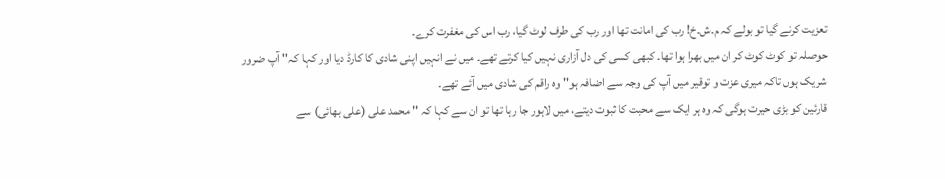تعزیت کرنے گیا تو بولے کہ م۔ش۔خ! رب کی امانت تھا اور رب کی طرف لوٹ گیا، رب اس کی مغفرت کرے۔
حوصلہ تو کوٹ کوٹ کر ان میں بھرا ہوا تھا۔ کبھی کسی کی دل آزاری نہیں کیا کرتے تھے۔ میں نے انہیں اپنی شادی کا کارڈ دیا اور کہا کہ'' آپ ضرور شریک ہوں تاکہ میری عزت و توقیر میں آپ کی وجہ سے اضافہ ہو'' وہ راقم کی شادی میں آئے تھے۔
قارئین کو بڑی حیرت ہوگی کہ وہ ہر ایک سے محبت کا ثبوت دیتے، میں لاہور جا رہا تھا تو ان سے کہا کہ '' محمد علی (علی بھائی) سے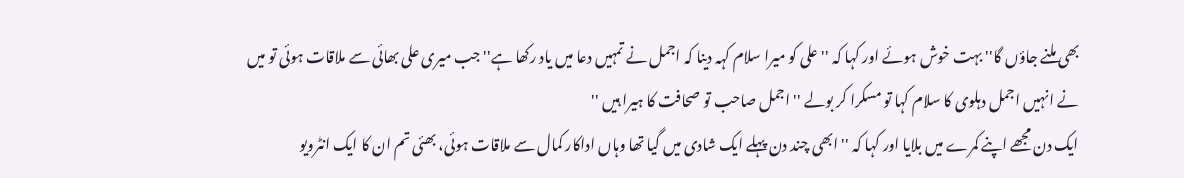بھی ملنے جاؤں گا'' بہت خوش ہوئے اور کہا کہ '' علی کو میرا سلام کہہ دینا کہ اجمل نے تمہیں دعا میں یاد رکھا ہے'' جب میری علی بھائی سے ملاقات ہوئی تو میں نے انہیں اجمل دہلوی کا سلام کہا تو مسکرا کر بولے '' اجمل صاحب تو صحافت کا ہیرا ہیں ''
ایک دن مجھے اپنے کمرے میں بلایا اور کہا کہ '' ابھی چند دن پہلے ایک شادی میں گیا تھا وہاں اداکار کمال سے ملاقات ہوئی، بھئی تم ان کا ایک انٹرویو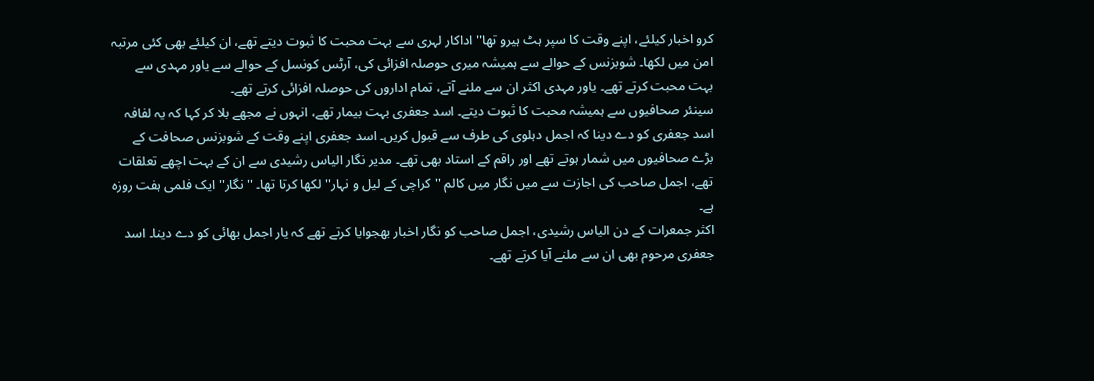کرو اخبار کیلئے، اپنے وقت کا سپر ہٹ ہیرو تھا'' اداکار لہری سے بہت محبت کا ثبوت دیتے تھے، ان کیلئے بھی کئی مرتبہ امن میں لکھا۔ شوبزنس کے حوالے سے ہمیشہ میری حوصلہ افزائی کی، آرٹس کونسل کے حوالے سے یاور مہدی سے بہت محبت کرتے تھے۔ یاور مہدی اکثر ان سے ملنے آتے، تمام اداروں کی حوصلہ افزائی کرتے تھے۔
سینئر صحافیوں سے ہمیشہ محبت کا ثبوت دیتے۔ اسد جعفری بہت بیمار تھے، انہوں نے مجھے بلا کر کہا کہ یہ لفافہ اسد جعفری کو دے دینا کہ اجمل دہلوی کی طرف سے قبول کریں۔ اسد جعفری اپنے وقت کے شوبزنس صحافت کے بڑے صحافیوں میں شمار ہوتے تھے اور راقم کے استاد بھی تھے۔ مدیر نگار الیاس رشیدی سے ان کے بہت اچھے تعلقات تھے، اجمل صاحب کی اجازت سے میں نگار میں کالم ''کراچی کے لیل و نہار'' لکھا کرتا تھا۔ '' نگار'' ایک فلمی ہفت روزہ ہے۔
اکثر جمعرات کے دن الیاس رشیدی، اجمل صاحب کو نگار اخبار بھجوایا کرتے تھے کہ یار اجمل بھائی کو دے دینا۔ اسد جعفری مرحوم بھی ان سے ملنے آیا کرتے تھے۔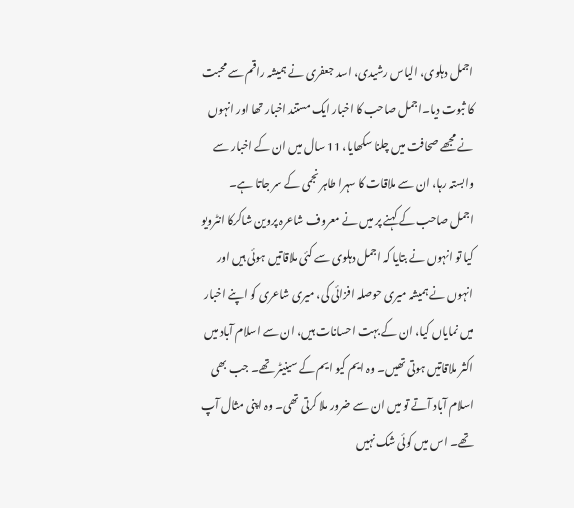اجمل دہلوی، الیاس رشیدی، اسد جعفری نے ہمیشہ راقم سے محبت کا ثبوت دیا۔اجمل صاحب کا اخبار ایک مستند اخبار تھا اور انہوں نے مجھے صحافت میں چلنا سکھایا، 11 سال میں ان کے اخبار سے وابستہ رہا، ان سے ملاقات کا سہرا طاہر نجمی کے سر جاتا ہے۔
اجمل صاحب کے کہنے پر میں نے معروف شاعرہ پروین شاکرکا انٹرویو کیا تو انہوں نے بتایا کہ اجمل دہلوی سے کئی ملاقاتیں ہوئی ہیں اور انہوں نے ہمیشہ میری حوصلہ افزائی کی، میری شاعری کو اپنے اخبار میں نمایاں کیا، ان کے بہت احسانات ہیں، ان سے اسلام آباد میں اکثر ملاقاتیں ہوتی تھیں۔ وہ ایم کیو ایم کے سینیٹر تھے۔ جب بھی اسلام آباد آتے تو میں ان سے ضرور ملا کرتی تھی۔ وہ اپنی مثال آپ تھے۔ اس میں کوئی شک نہیں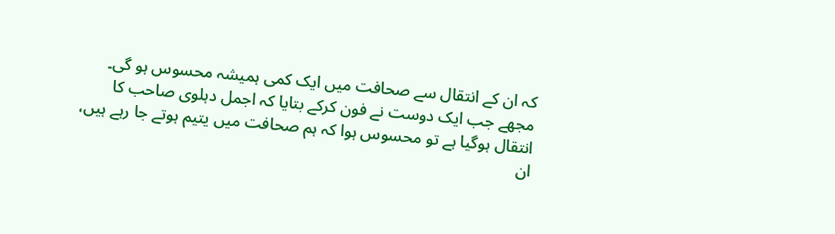کہ ان کے انتقال سے صحافت میں ایک کمی ہمیشہ محسوس ہو گی۔
مجھے جب ایک دوست نے فون کرکے بتایا کہ اجمل دہلوی صاحب کا انتقال ہوگیا ہے تو محسوس ہوا کہ ہم صحافت میں یتیم ہوتے جا رہے ہیں، ان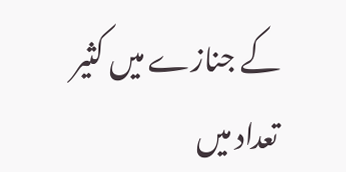کے جنازے میں کثیر تعداد میں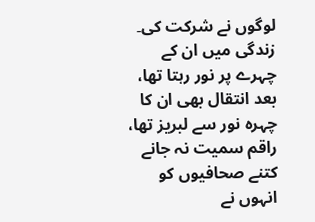لوگوں نے شرکت کی۔ زندگی میں ان کے چہرے پر نور رہتا تھا، بعد انتقال بھی ان کا چہرہ نور سے لبریز تھا، راقم سمیت نہ جانے کتنے صحافیوں کو انہوں نے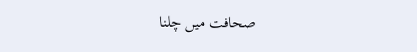صحافت میں چلنا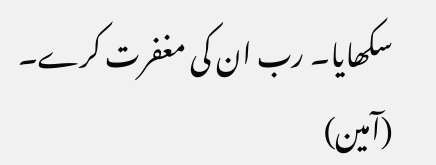سکھایا۔ رب ان کی مغفرت کرے۔ (آمین)